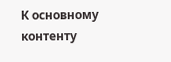К основному контенту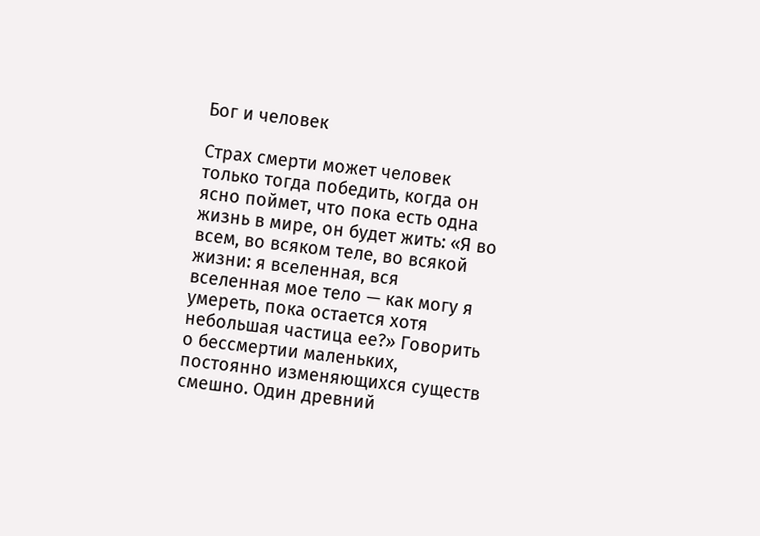Бог и человек

Страх смерти может человек только тогда победить, когда он ясно поймет, что пока есть одна жизнь в мире, он будет жить: «Я во всем, во всяком теле, во всякой жизни: я вселенная, вся вселенная мое тело — как могу я умереть, пока остается хотя небольшая частица ее?» Говорить о бессмертии маленьких, постоянно изменяющихся существ смешно. Один древний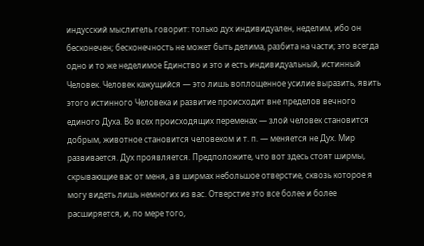индусский мыслитель говорит: только дух индивидуален, неделим, ибо он бесконечен; бесконечность не может быть делима, разбита на части; это всегда одно и то же неделимое Единство и это и есть индивидуальный, истинный Человек. Человек кажущийся — это лишь воплощенное усилие выразить, явить этого истинного Человека и развитие происходит вне пределов вечного единого Духа. Во всех происходящих переменах — злой человек становится добрым, животное становится человеком и т. п. — меняется не Дух. Мир развивается. Дух проявляется. Предположите, что вот здесь стоят ширмы, скрывающие вас от меня, а в ширмах небольшое отверстие, сквозь которое я могу видеть лишь немногих из вас. Отверстие это все более и более расширяется, и, по мере того,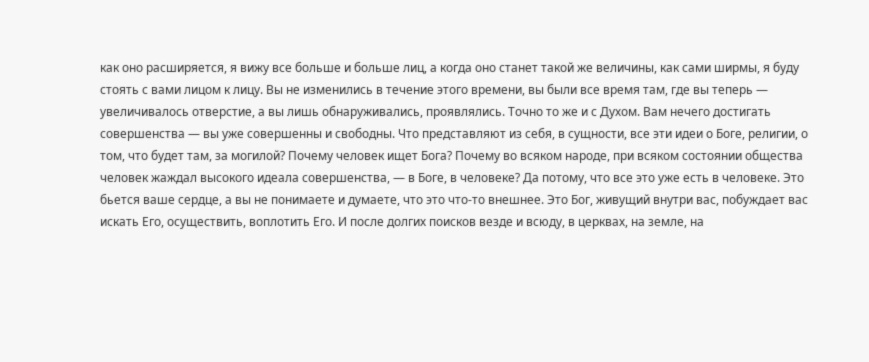как оно расширяется, я вижу все больше и больше лиц, а когда оно станет такой же величины, как сами ширмы, я буду стоять с вами лицом к лицу. Вы не изменились в течение этого времени, вы были все время там, где вы теперь — увеличивалось отверстие, а вы лишь обнаруживались, проявлялись. Точно то же и с Духом. Вам нечего достигать совершенства — вы уже совершенны и свободны. Что представляют из себя, в сущности, все эти идеи о Боге, религии, о том, что будет там, за могилой? Почему человек ищет Бога? Почему во всяком народе, при всяком состоянии общества человек жаждал высокого идеала совершенства, — в Боге, в человеке? Да потому, что все это уже есть в человеке. Это бьется ваше сердце, а вы не понимаете и думаете, что это что-то внешнее. Это Бог, живущий внутри вас, побуждает вас искать Его, осуществить, воплотить Его. И после долгих поисков везде и всюду, в церквах, на земле, на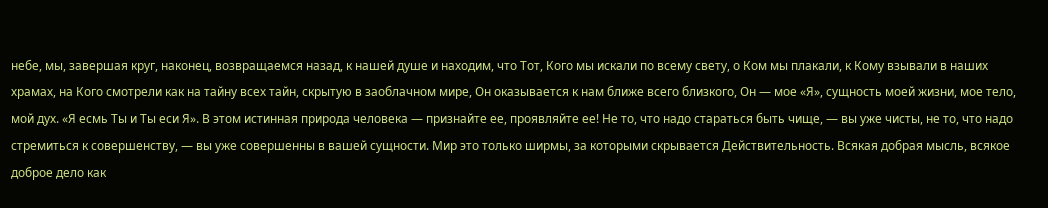небе, мы, завершая круг, наконец, возвращаемся назад, к нашей душе и находим, что Тот, Кого мы искали по всему свету, о Ком мы плакали, к Кому взывали в наших храмах, на Кого смотрели как на тайну всех тайн, скрытую в заоблачном мире, Он оказывается к нам ближе всего близкого, Он — мое «Я», сущность моей жизни, мое тело, мой дух. «Я есмь Ты и Ты еси Я». В этом истинная природа человека — признайте ее, проявляйте ее! Не то, что надо стараться быть чище, — вы уже чисты, не то, что надо стремиться к совершенству, — вы уже совершенны в вашей сущности. Мир это только ширмы, за которыми скрывается Действительность. Всякая добрая мысль, всякое доброе дело как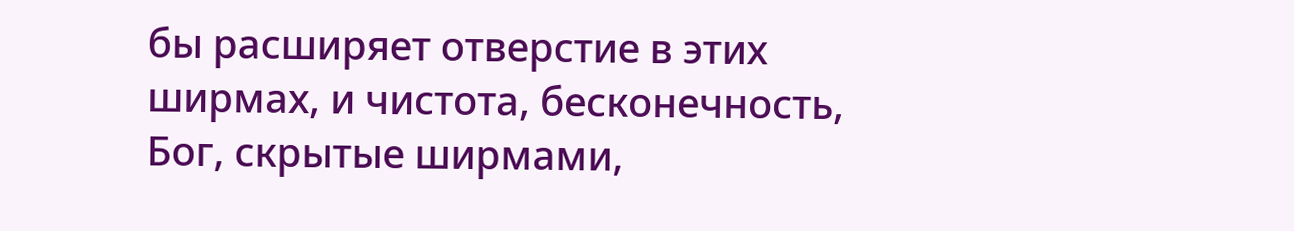бы расширяет отверстие в этих ширмах, и чистота, бесконечность, Бог, скрытые ширмами,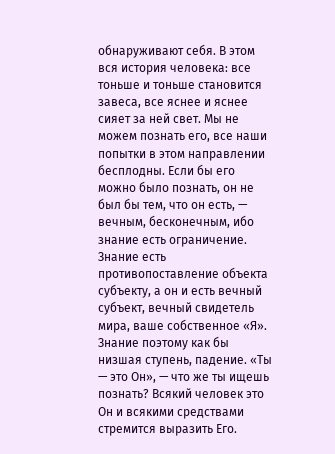обнаруживают себя. В этом вся история человека: все тоньше и тоньше становится завеса, все яснее и яснее сияет за ней свет. Мы не можем познать его, все наши попытки в этом направлении бесплодны. Если бы его можно было познать, он не был бы тем, что он есть, — вечным, бесконечным, ибо знание есть ограничение. Знание есть противопоставление объекта субъекту, а он и есть вечный субъект, вечный свидетель мира, ваше собственное «Я». Знание поэтому как бы низшая ступень, падение. «Ты — это Он», — что же ты ищешь познать? Всякий человек это Он и всякими средствами стремится выразить Его.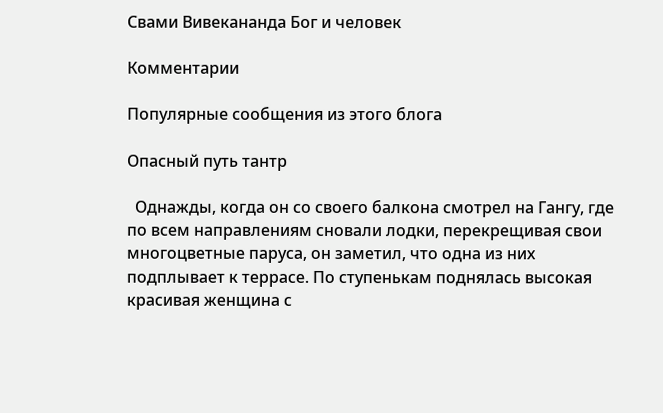Свами Вивекананда Бог и человек

Комментарии

Популярные сообщения из этого блога

Опасный путь тантр

  Однажды, когда он со своего балкона смотрел на Гангу, где по всем направлениям сновали лодки, перекрещивая свои многоцветные паруса, он заметил, что одна из них подплывает к террасе. По ступенькам поднялась высокая красивая женщина с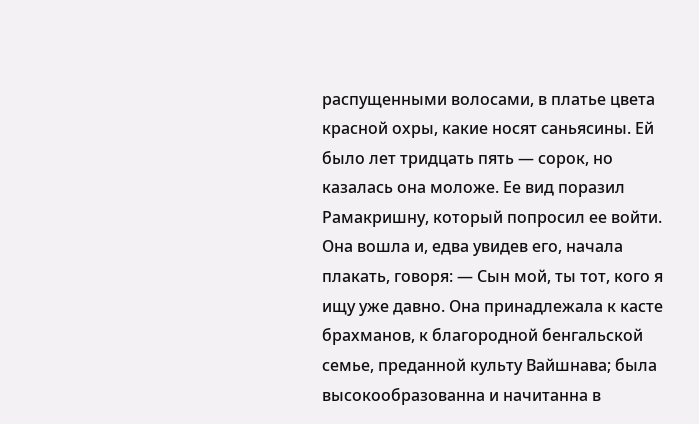распущенными волосами, в платье цвета красной охры, какие носят саньясины. Ей было лет тридцать пять — сорок, но казалась она моложе. Ее вид поразил Рамакришну, который попросил ее войти. Она вошла и, едва увидев его, начала плакать, говоря: — Сын мой, ты тот, кого я ищу уже давно. Она принадлежала к касте брахманов, к благородной бенгальской семье, преданной культу Вайшнава; была высокообразованна и начитанна в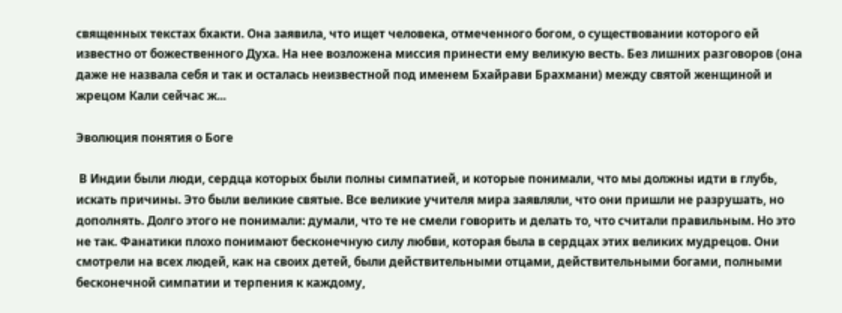священных текстах бхакти. Она заявила, что ищет человека, отмеченного богом, о существовании которого ей известно от божественного Духа. На нее возложена миссия принести ему великую весть. Без лишних разговоров (она даже не назвала себя и так и осталась неизвестной под именем Бхайрави Брахмани) между святой женщиной и жрецом Кали сейчас ж...

Эволюция понятия о Боге

 В Индии были люди, сердца которых были полны симпатией, и которые понимали, что мы должны идти в глубь, искать причины. Это были великие святые. Все великие учителя мира заявляли, что они пришли не разрушать, но дополнять. Долго этого не понимали: думали, что те не смели говорить и делать то, что считали правильным. Но это не так. Фанатики плохо понимают бесконечную силу любви, которая была в сердцах этих великих мудрецов. Они смотрели на всех людей, как на своих детей, были действительными отцами, действительными богами, полными бесконечной симпатии и терпения к каждому,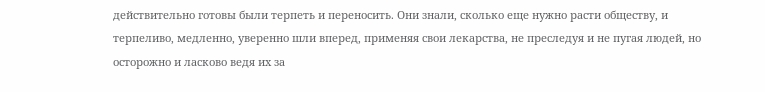действительно готовы были терпеть и переносить. Они знали, сколько еще нужно расти обществу, и терпеливо, медленно, уверенно шли вперед, применяя свои лекарства, не преследуя и не пугая людей, но осторожно и ласково ведя их за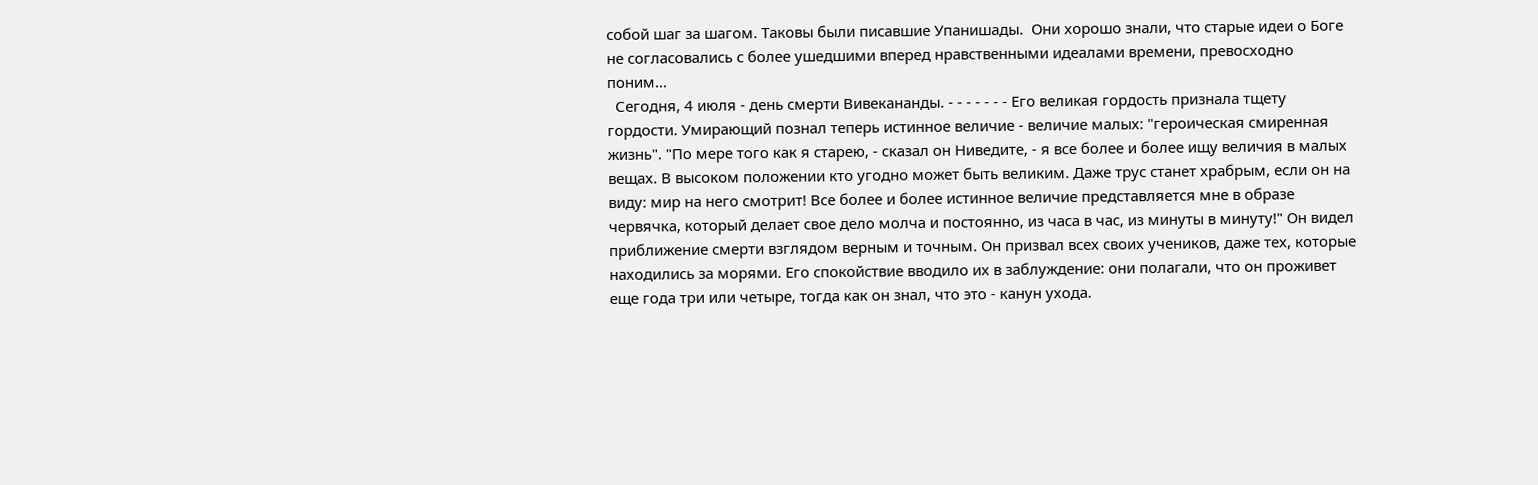собой шаг за шагом. Таковы были писавшие Упанишады.  Они хорошо знали, что старые идеи о Боге не согласовались с более ушедшими вперед нравственными идеалами времени, превосходно поним...
  Сегодня, 4 июля - день смерти Вивекананды. - - - - - - - Его великая гордость признала тщету гордости. Умирающий познал теперь истинное величие - величие малых: "героическая смиренная жизнь". "По мере того как я старею, - сказал он Ниведите, - я все более и более ищу величия в малых вещах. В высоком положении кто угодно может быть великим. Даже трус станет храбрым, если он на виду: мир на него смотрит! Все более и более истинное величие представляется мне в образе червячка, который делает свое дело молча и постоянно, из часа в час, из минуты в минуту!" Он видел приближение смерти взглядом верным и точным. Он призвал всех своих учеников, даже тех, которые находились за морями. Его спокойствие вводило их в заблуждение: они полагали, что он проживет еще года три или четыре, тогда как он знал, что это - канун ухода.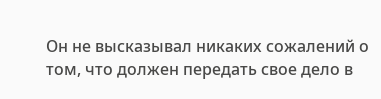Он не высказывал никаких сожалений о том, что должен передать свое дело в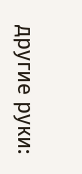другие руки: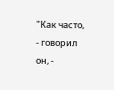"Как часто, - говорил он, -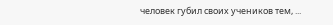человек губил своих учеников тем, ...